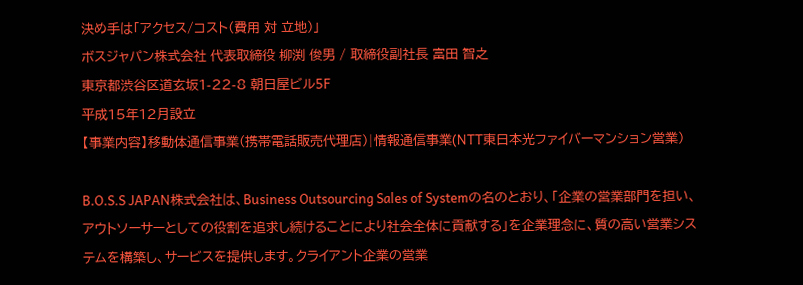決め手は「アクセス/コスト(費用 対 立地)」
ボスジャパン株式会社 代表取締役 柳渕 俊男 / 取締役副社長 富田 智之
東京都渋谷区道玄坂1-22-8 朝日屋ビル5F
平成15年12月設立
【事業内容】移動体通信事業(携帯電話販売代理店)|情報通信事業(NTT東日本光ファイバーマンション営業)

B.O.S.S JAPAN株式会社は、Business Outsourcing Sales of Systemの名のとおり、「企業の営業部門を担い、アウトソーサーとしての役割を追求し続けることにより社会全体に貢献する」を企業理念に、質の高い営業システムを構築し、サービスを提供します。クライアント企業の営業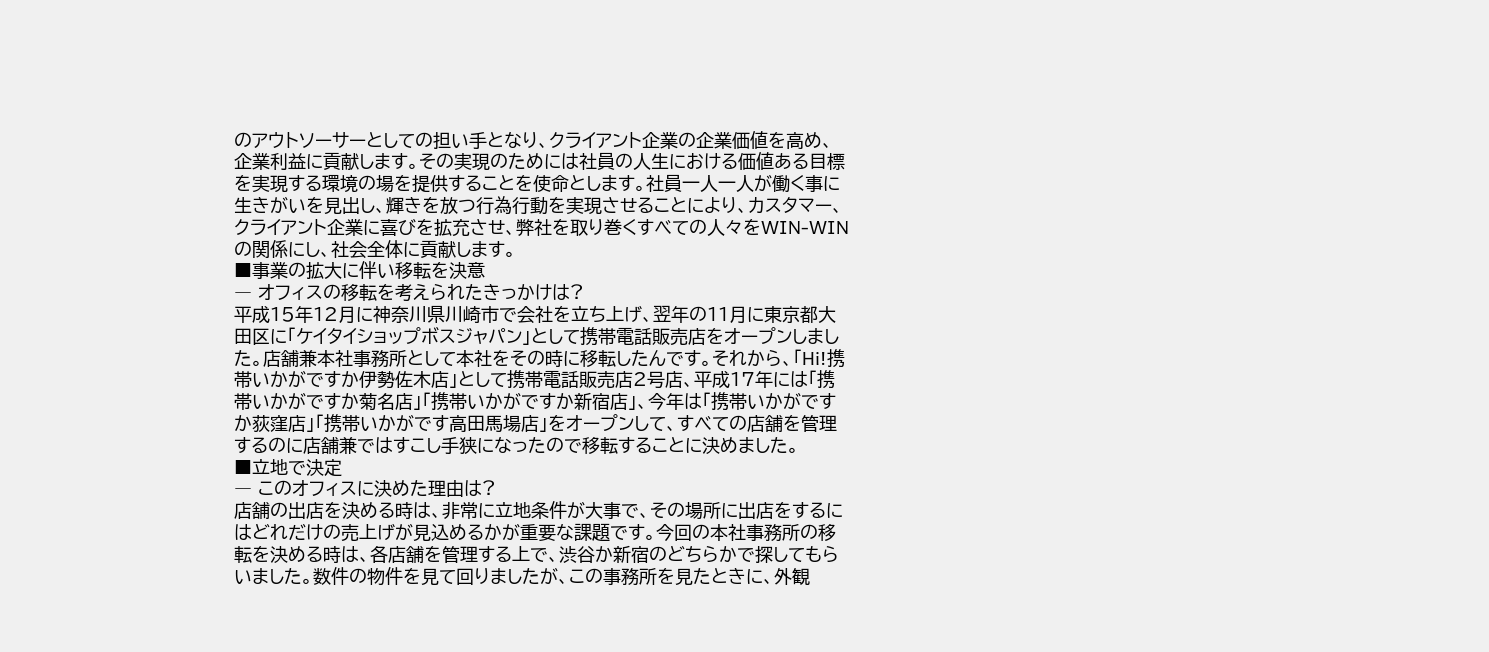のアウトソーサーとしての担い手となり、クライアント企業の企業価値を高め、企業利益に貢献します。その実現のためには社員の人生における価値ある目標を実現する環境の場を提供することを使命とします。社員一人一人が働く事に生きがいを見出し、輝きを放つ行為行動を実現させることにより、カスタマー、クライアント企業に喜びを拡充させ、弊社を取り巻くすべての人々をWIN-WINの関係にし、社会全体に貢献します。
■事業の拡大に伴い移転を決意
― オフィスの移転を考えられたきっかけは?
平成15年12月に神奈川県川崎市で会社を立ち上げ、翌年の11月に東京都大田区に「ケイタイショップボスジャパン」として携帯電話販売店をオープンしました。店舗兼本社事務所として本社をその時に移転したんです。それから、「Hi!携帯いかがですか伊勢佐木店」として携帯電話販売店2号店、平成17年には「携帯いかがですか菊名店」「携帯いかがですか新宿店」、今年は「携帯いかがですか荻窪店」「携帯いかがです高田馬場店」をオープンして、すべての店舗を管理するのに店舗兼ではすこし手狭になったので移転することに決めました。
■立地で決定
― このオフィスに決めた理由は?
店舗の出店を決める時は、非常に立地条件が大事で、その場所に出店をするにはどれだけの売上げが見込めるかが重要な課題です。今回の本社事務所の移転を決める時は、各店舗を管理する上で、渋谷か新宿のどちらかで探してもらいました。数件の物件を見て回りましたが、この事務所を見たときに、外観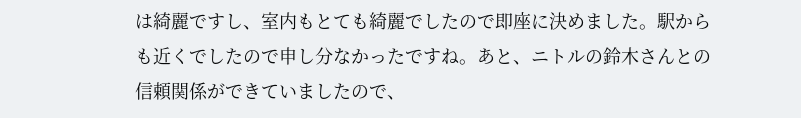は綺麗ですし、室内もとても綺麗でしたので即座に決めました。駅からも近くでしたので申し分なかったですね。あと、ニトルの鈴木さんとの信頼関係ができていましたので、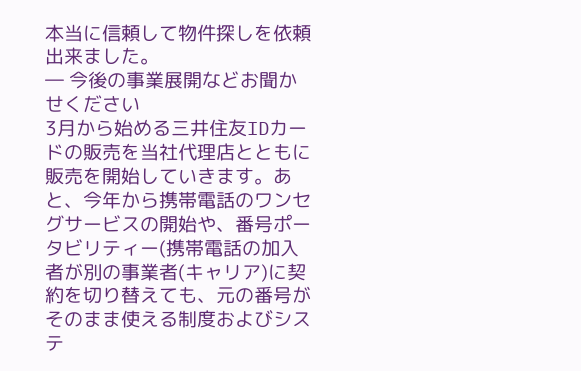本当に信頼して物件探しを依頼出来ました。
― 今後の事業展開などお聞かせください
3月から始める三井住友IDカードの販売を当社代理店とともに販売を開始していきます。あと、今年から携帯電話のワンセグサービスの開始や、番号ポータビリティー(携帯電話の加入者が別の事業者(キャリア)に契約を切り替えても、元の番号がそのまま使える制度およびシステ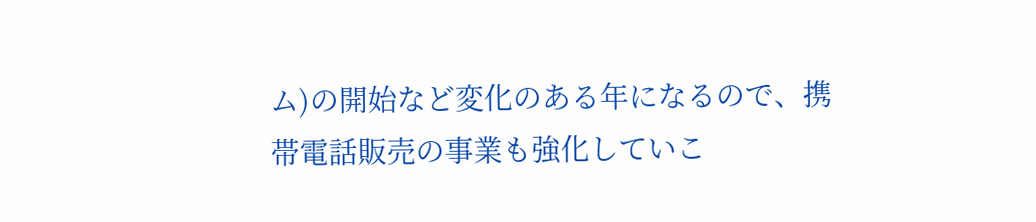ム)の開始など変化のある年になるので、携帯電話販売の事業も強化していこ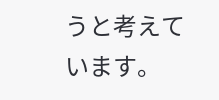うと考えています。